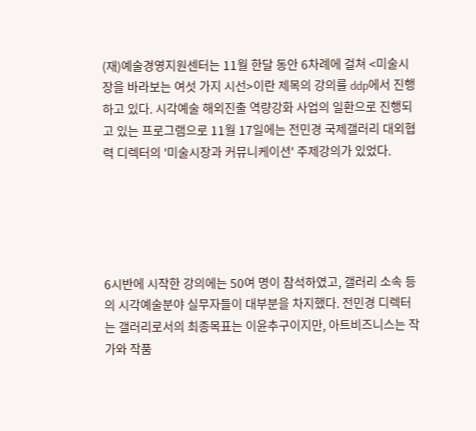(재)예술경영지원센터는 11월 한달 동안 6차례에 걸쳐 <미술시장을 바라보는 여섯 가지 시선>이란 제목의 강의를 ddp에서 진행하고 있다. 시각예술 해외진출 역량강화 사업의 일환으로 진행되고 있는 프로그램으로 11월 17일에는 전민경 국제갤러리 대외협력 디렉터의 '미술시장과 커뮤니케이션' 주제강의가 있었다.





6시반에 시작한 강의에는 50여 명이 참석하였고, 갤러리 소속 등의 시각예술분야 실무자들이 대부분을 차지했다. 전민경 디렉터는 갤러리로서의 최종목표는 이윤추구이지만, 아트비즈니스는 작가와 작품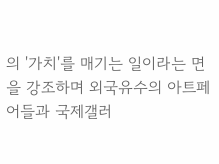의 '가치'를 매기는 일이라는 면을 강조하며 외국유수의 아트페어들과 국제갤러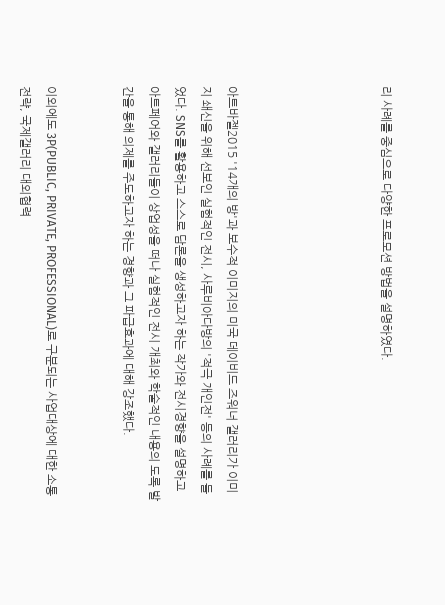리 사례를 중심으로 다양한 프로모션 방법을 설명하였다.





아트바젤2015 '14개의 방'과 보수적 이미지의 미국 데이비드 즈워너 갤러리가 이미지 쇄신을 위해 선보인 실험적인 전시, 사루비아다방의 '적극 개인전' 등의 사례를 들었다. SNS를 활용하고 스스로 담론을 생성하고자 하는 작가와 전시경향을 설명하고 아트페어와 갤러리들이 상업성을 떠나 실험적인 전시 개최와 학술적인 내용의 도록 발간을 통해 의제를 주도하고자 하는 경향과 그 파급효과에 대해 강조했다.


이외에도 3P(PUBLIC, PRIVATE, PROFESSIONAL)로 구분되는 사업대상에 대한 소통전략, 국제갤러리 대외협력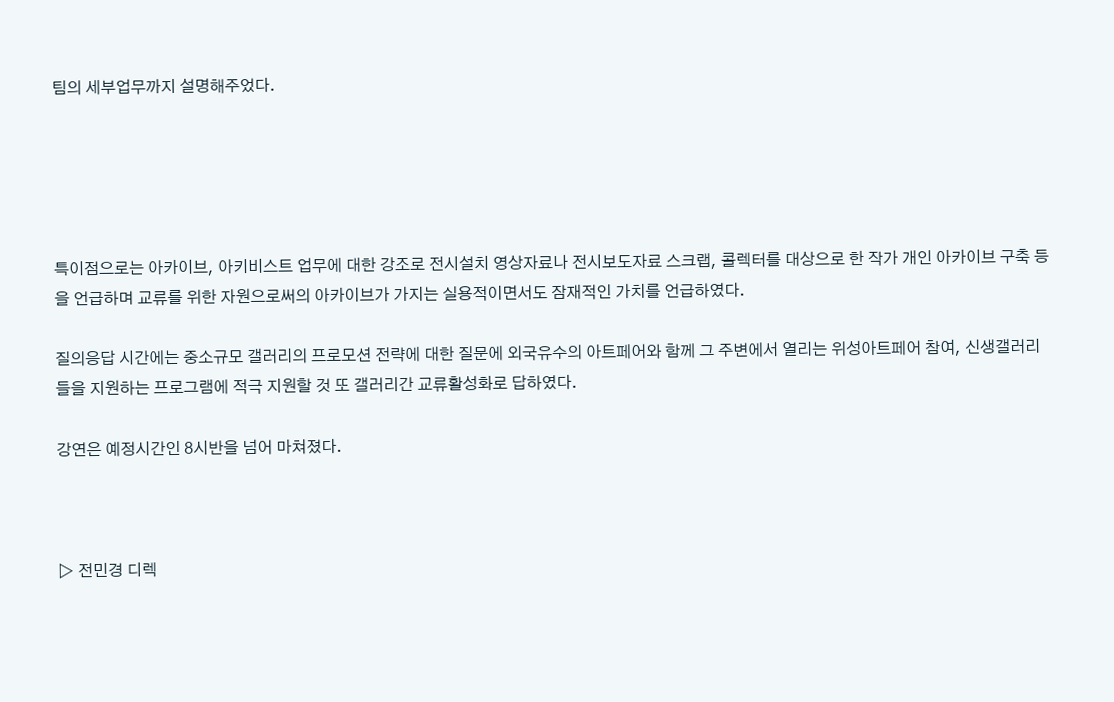팀의 세부업무까지 설명해주었다.





특이점으로는 아카이브, 아키비스트 업무에 대한 강조로 전시설치 영상자료나 전시보도자료 스크랩, 콜렉터를 대상으로 한 작가 개인 아카이브 구축 등을 언급하며 교류를 위한 자원으로써의 아카이브가 가지는 실용적이면서도 잠재적인 가치를 언급하였다.

질의응답 시간에는 중소규모 갤러리의 프로모션 전략에 대한 질문에 외국유수의 아트페어와 함께 그 주변에서 열리는 위성아트페어 참여, 신생갤러리들을 지원하는 프로그램에 적극 지원할 것 또 갤러리간 교류활성화로 답하였다.

강연은 예정시간인 8시반을 넘어 마쳐졌다.



▷ 전민경 디렉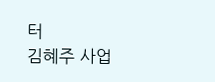터                                                  김혜주 사업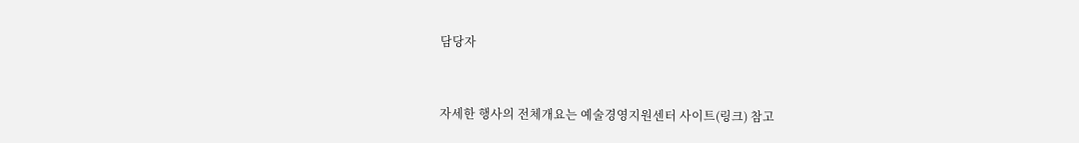담당자


자세한 행사의 전체개요는 예술경영지원센터 사이트(링크) 참고